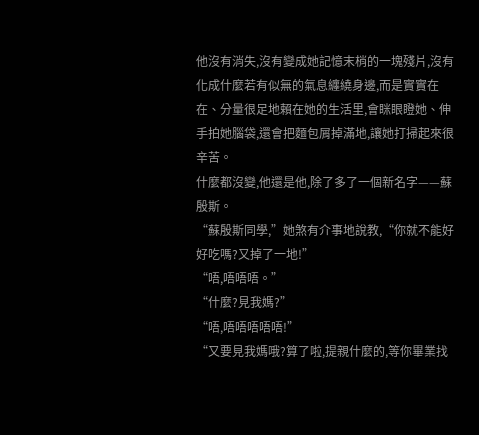他沒有消失,沒有變成她記憶末梢的一塊殘片,沒有化成什麼若有似無的氣息纏繞身邊,而是實實在在、分量很足地賴在她的生活里,會眯眼瞪她、伸手拍她腦袋,還會把麵包屑掉滿地,讓她打掃起來很辛苦。
什麼都沒變,他還是他,除了多了一個新名字——蘇殷斯。
“蘇殷斯同學,”她煞有介事地說教,“你就不能好好吃嗎?又掉了一地!”
“唔,唔唔唔。”
“什麼?見我媽?”
“唔,唔唔唔唔唔!”
“又要見我媽哦?算了啦,提親什麼的,等你畢業找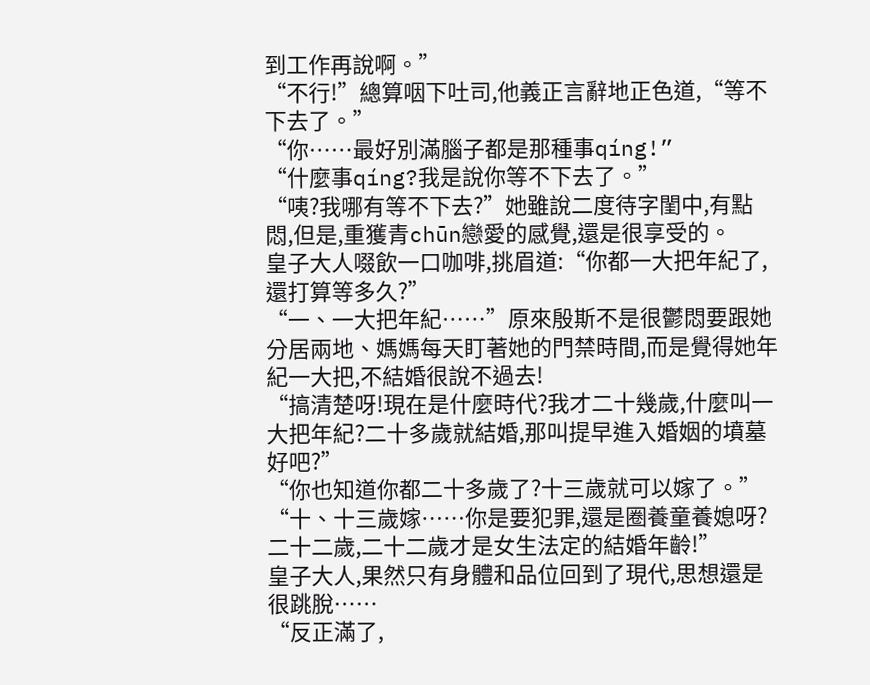到工作再說啊。”
“不行!”總算咽下吐司,他義正言辭地正色道,“等不下去了。”
“你……最好別滿腦子都是那種事qíng!”
“什麼事qíng?我是說你等不下去了。”
“咦?我哪有等不下去?”她雖說二度待字閨中,有點悶,但是,重獲青chūn戀愛的感覺,還是很享受的。
皇子大人啜飲一口咖啡,挑眉道:“你都一大把年紀了,還打算等多久?”
“一、一大把年紀……”原來殷斯不是很鬱悶要跟她分居兩地、媽媽每天盯著她的門禁時間,而是覺得她年紀一大把,不結婚很說不過去!
“搞清楚呀!現在是什麼時代?我才二十幾歲,什麼叫一大把年紀?二十多歲就結婚,那叫提早進入婚姻的墳墓好吧?”
“你也知道你都二十多歲了?十三歲就可以嫁了。”
“十、十三歲嫁……你是要犯罪,還是圈養童養媳呀?二十二歲,二十二歲才是女生法定的結婚年齡!”
皇子大人,果然只有身體和品位回到了現代,思想還是很跳脫……
“反正滿了,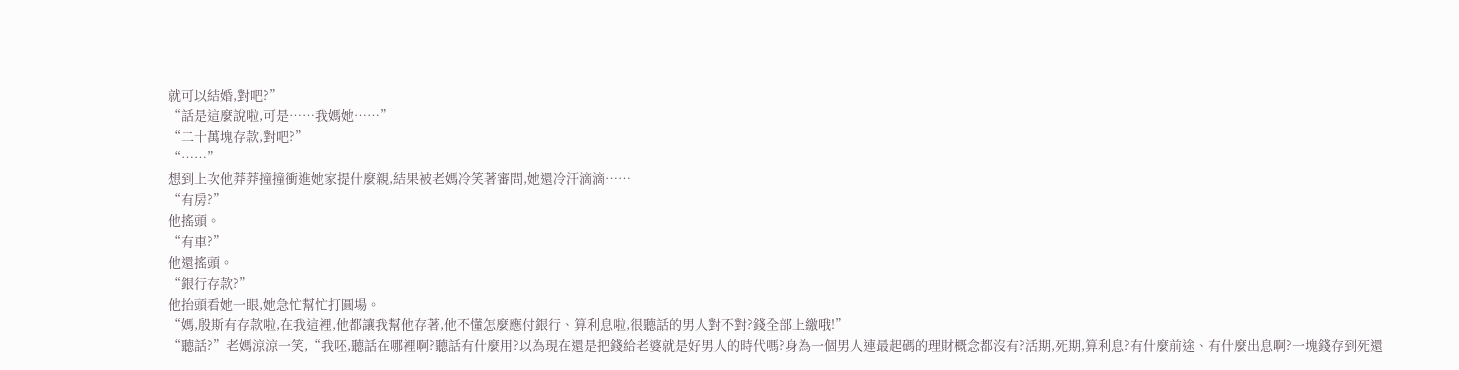就可以結婚,對吧?”
“話是這麼說啦,可是……我媽她……”
“二十萬塊存款,對吧?”
“……”
想到上次他莽莽撞撞衝進她家提什麼親,結果被老媽冷笑著審問,她還冷汗滴滴……
“有房?”
他搖頭。
“有車?”
他還搖頭。
“銀行存款?”
他抬頭看她一眼,她急忙幫忙打圓場。
“媽,殷斯有存款啦,在我這裡,他都讓我幫他存著,他不懂怎麼應付銀行、算利息啦,很聽話的男人對不對?錢全部上繳哦!”
“聽話?”老媽涼涼一笑,“我呸,聽話在哪裡啊?聽話有什麼用?以為現在還是把錢給老婆就是好男人的時代嗎?身為一個男人連最起碼的理財概念都沒有?活期,死期,算利息?有什麼前途、有什麼出息啊?一塊錢存到死還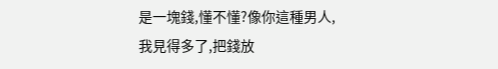是一塊錢,懂不懂?像你這種男人,我見得多了,把錢放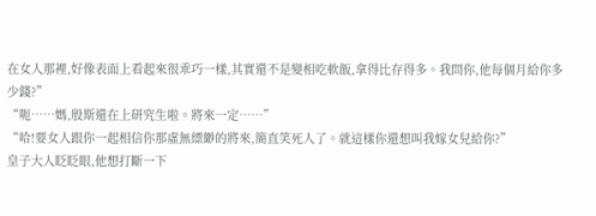在女人那裡,好像表面上看起來很乖巧一樣,其實還不是變相吃軟飯,拿得比存得多。我問你,他每個月給你多少錢?”
“呃……媽,殷斯還在上研究生啦。將來一定……”
“哈!要女人跟你一起相信你那虛無縹緲的將來,簡直笑死人了。就這樣你還想叫我嫁女兒給你?”
皇子大人眨眨眼,他想打斷一下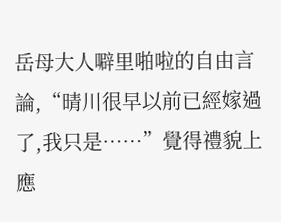岳母大人噼里啪啦的自由言論,“晴川很早以前已經嫁過了,我只是……”覺得禮貌上應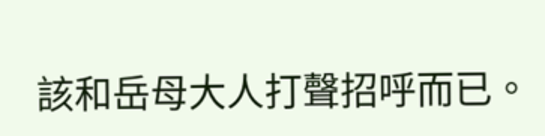該和岳母大人打聲招呼而已。